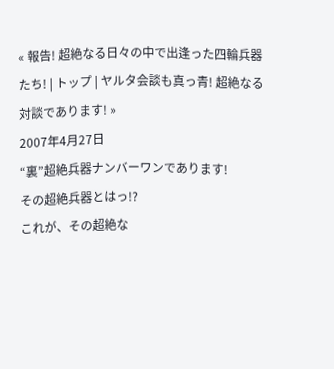« 報告! 超絶なる日々の中で出逢った四輪兵器たち! | トップ | ヤルタ会談も真っ青! 超絶なる対談であります! »
2007年4月27日
“裏”超絶兵器ナンバーワンであります!
その超絶兵器とはっ!?
これが、その超絶な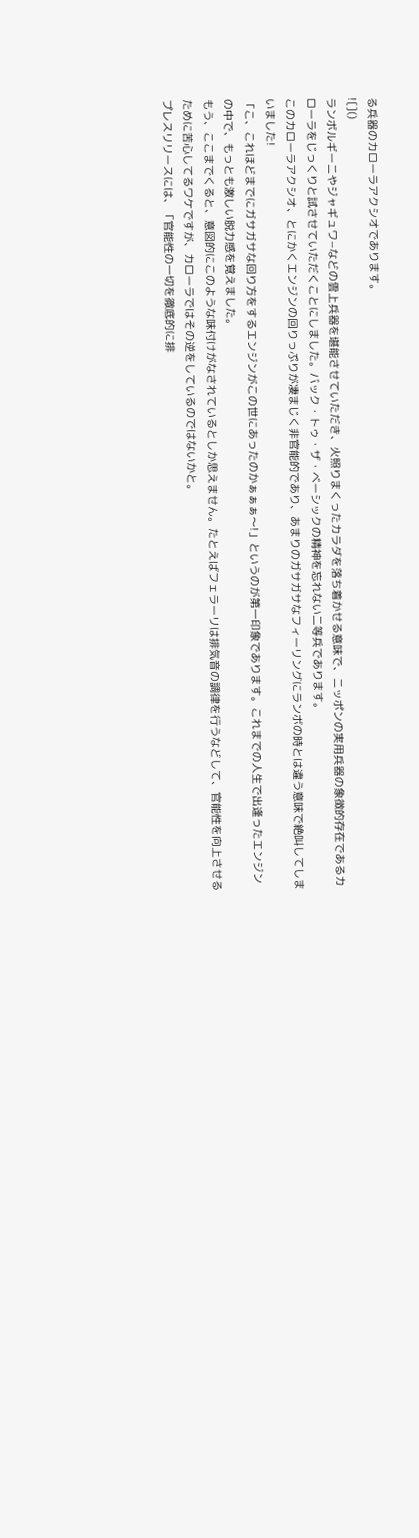る兵器のカローラアクシオであります。
![]()
ランボルギーニやジャギュワ−などの雲上兵器を堪能させていただき、火照りまくったカラダを落ち着かせる意味で、ニッポンの実用兵器の象徴的存在であるカローラをじっくりと試させていただくことにしました。バック・トゥ・ザ・ベーシックの精神を忘れない二等兵であります。
このカローラアクシオ、とにかくエンジンの回りっぷりが凄まじく非官能的であり、あまりのガサガサなフィーリングにランボの時とは違う意味で絶叫してしまいました!
「こ、これほどまでにガサガサな回り方をするエンジンがこの世にあったのかぁぁぁ〜!」というのが第一印象であります。これまでの人生で出逢ったエンジンの中で、もっとも激しい脱力感を覚えました。
もう、ここまでくると、意図的にこのような味付けがなされているとしか思えません。たとえばフェラーリは排気音の調律を行うなどして、官能性を向上させるために苦心してるワケですが、カローラではその逆をしているのではないかと。
プレスリリースには、「官能性の一切を徹底的に排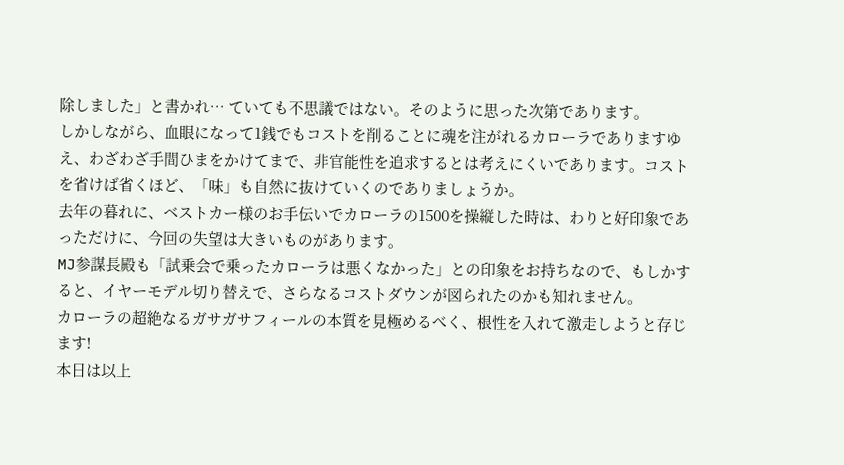除しました」と書かれ… ていても不思議ではない。そのように思った次第であります。
しかしながら、血眼になって1銭でもコストを削ることに魂を注がれるカローラでありますゆえ、わざわざ手間ひまをかけてまで、非官能性を追求するとは考えにくいであります。コストを省けば省くほど、「味」も自然に抜けていくのでありましょうか。
去年の暮れに、ベストカー様のお手伝いでカローラの1500を操縦した時は、わりと好印象であっただけに、今回の失望は大きいものがあります。
MJ参謀長殿も「試乗会で乗ったカローラは悪くなかった」との印象をお持ちなので、もしかすると、イヤーモデル切り替えで、さらなるコストダウンが図られたのかも知れません。
カローラの超絶なるガサガサフィールの本質を見極めるべく、根性を入れて激走しようと存じます!
本日は以上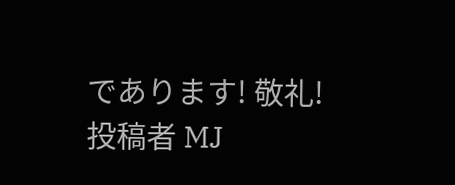であります! 敬礼!
投稿者 MJ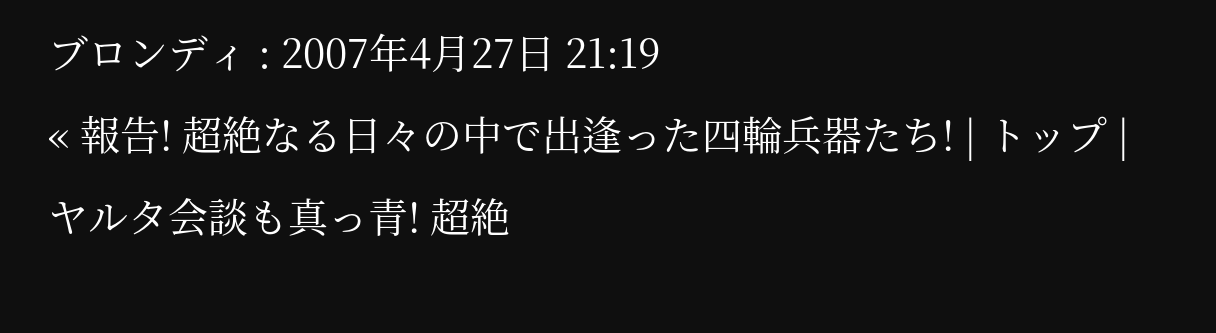ブロンディ : 2007年4月27日 21:19
« 報告! 超絶なる日々の中で出逢った四輪兵器たち! | トップ | ヤルタ会談も真っ青! 超絶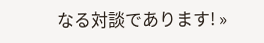なる対談であります! »